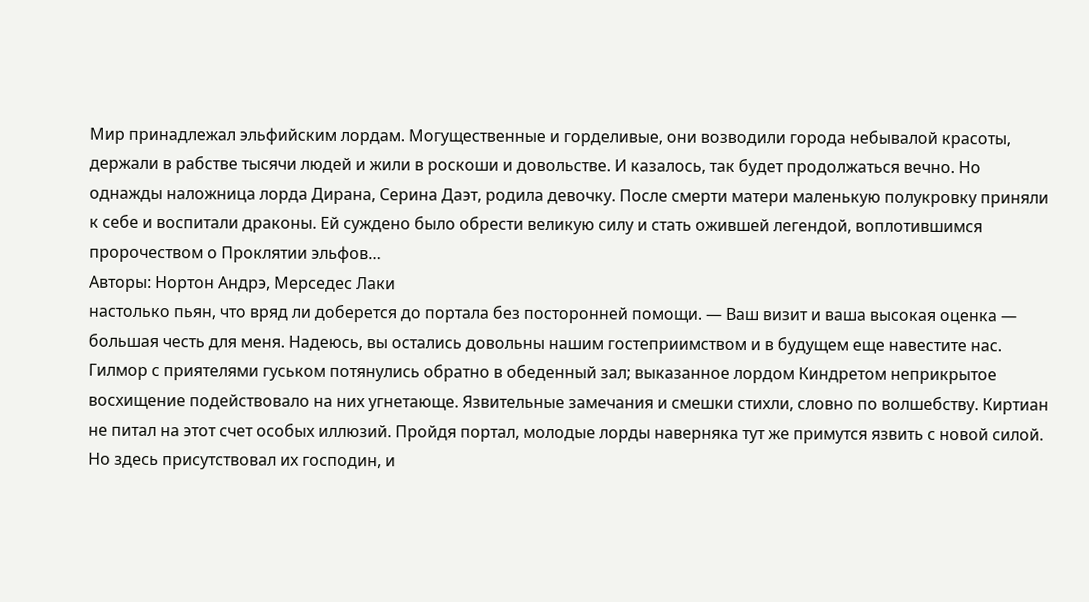Мир принадлежал эльфийским лордам. Могущественные и горделивые, они возводили города небывалой красоты, держали в рабстве тысячи людей и жили в роскоши и довольстве. И казалось, так будет продолжаться вечно. Но однажды наложница лорда Дирана, Серина Даэт, родила девочку. После смерти матери маленькую полукровку приняли к себе и воспитали драконы. Ей суждено было обрести великую силу и стать ожившей легендой, воплотившимся пророчеством о Проклятии эльфов…
Авторы: Нортон Андрэ, Мерседес Лаки
настолько пьян, что вряд ли доберется до портала без посторонней помощи. — Ваш визит и ваша высокая оценка — большая честь для меня. Надеюсь, вы остались довольны нашим гостеприимством и в будущем еще навестите нас.
Гилмор с приятелями гуськом потянулись обратно в обеденный зал; выказанное лордом Киндретом неприкрытое восхищение подействовало на них угнетающе. Язвительные замечания и смешки стихли, словно по волшебству. Киртиан не питал на этот счет особых иллюзий. Пройдя портал, молодые лорды наверняка тут же примутся язвить с новой силой. Но здесь присутствовал их господин, и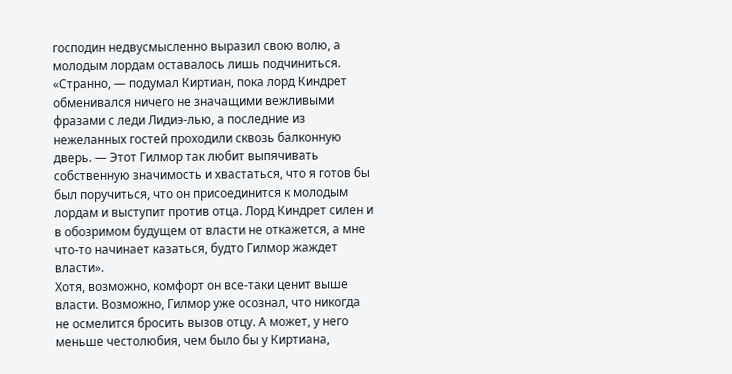господин недвусмысленно выразил свою волю, а молодым лордам оставалось лишь подчиниться.
«Странно, — подумал Киртиан, пока лорд Киндрет обменивался ничего не значащими вежливыми фразами с леди Лидиэ-лью, а последние из нежеланных гостей проходили сквозь балконную дверь. — Этот Гилмор так любит выпячивать собственную значимость и хвастаться, что я готов бы был поручиться, что он присоединится к молодым лордам и выступит против отца. Лорд Киндрет силен и в обозримом будущем от власти не откажется, а мне что-то начинает казаться, будто Гилмор жаждет власти».
Хотя, возможно, комфорт он все-таки ценит выше власти. Возможно, Гилмор уже осознал, что никогда не осмелится бросить вызов отцу. А может, у него меньше честолюбия, чем было бы у Киртиана,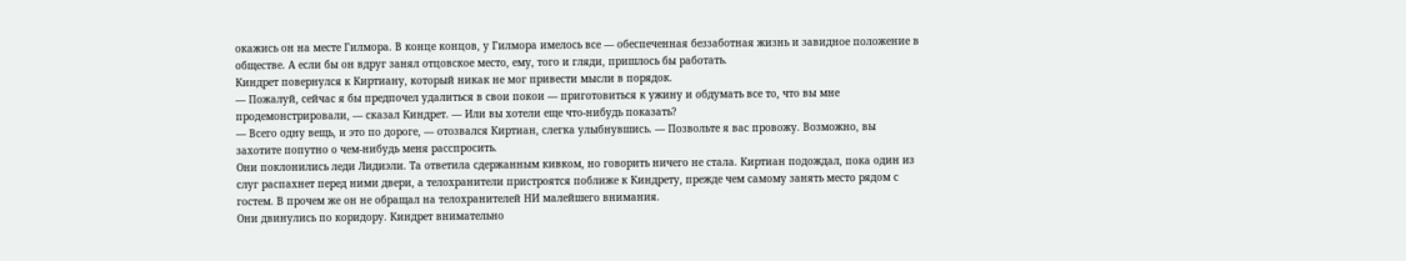окажись он на месте Гилмора. В конце концов, у Гилмора имелось все — обеспеченная беззаботная жизнь и завидное положение в обществе. А если бы он вдруг занял отцовское место, ему, того и гляди, пришлось бы работать.
Киндрет повернулся к Киртиану, который никак не мог привести мысли в порядок.
— Пожалуй, сейчас я бы предпочел удалиться в свои покои — приготовиться к ужину и обдумать все то, что вы мне продемонстрировали, — сказал Киндрет. — Или вы хотели еще что-нибудь показать?
— Всего одну вещь, и это по дороге, — отозвался Киртиан, слегка улыбнувшись. — Позвольте я вас провожу. Возможно, вы захотите попутно о чем-нибудь меня расспросить.
Они поклонились леди Лидиэли. Та ответила сдержанным кивком, но говорить ничего не стала. Киртиан подождал, пока один из слуг распахнет перед ними двери, а телохранители пристроятся поближе к Киндрету, прежде чем самому занять место рядом с гостем. В прочем же он не обращал на телохранителей НИ малейшего внимания.
Они двинулись по коридору. Киндрет внимательно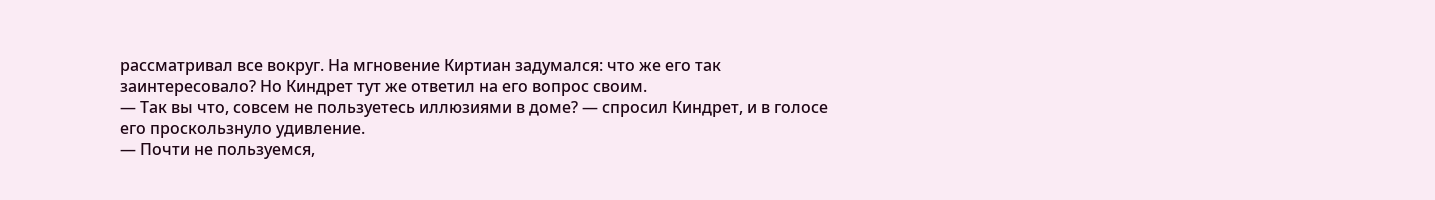рассматривал все вокруг. На мгновение Киртиан задумался: что же его так заинтересовало? Но Киндрет тут же ответил на его вопрос своим.
— Так вы что, совсем не пользуетесь иллюзиями в доме? — спросил Киндрет, и в голосе его проскользнуло удивление.
— Почти не пользуемся,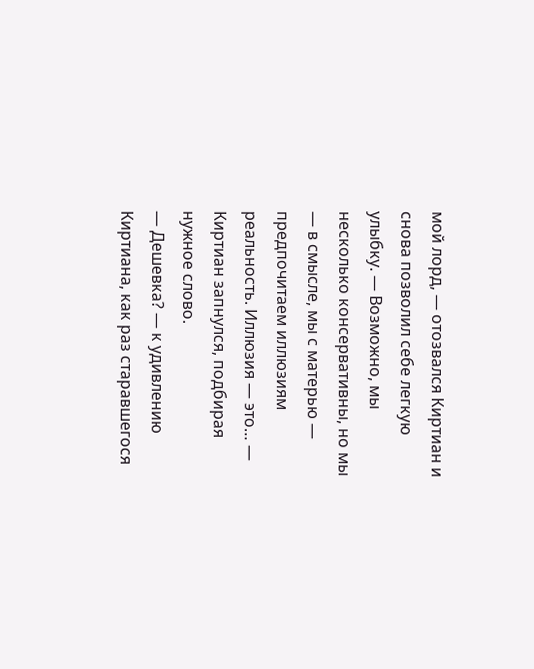мой лорд, — отозвался Киртиан и снова позволил себе легкую улыбку. — Возможно, мы несколько консервативны, но мы — в смысле, мы с матерью — предпочитаем иллюзиям реальность. Иллюзия — это… — Киртиан запнулся, подбирая нужное слово.
— Дешевка? — к удивлению Киртиана, как раз старавшегося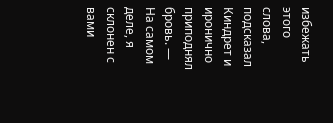избежать этого слова, подсказал Киндрет и иронично приподнял бровь. — На самом деле, я склонен с вами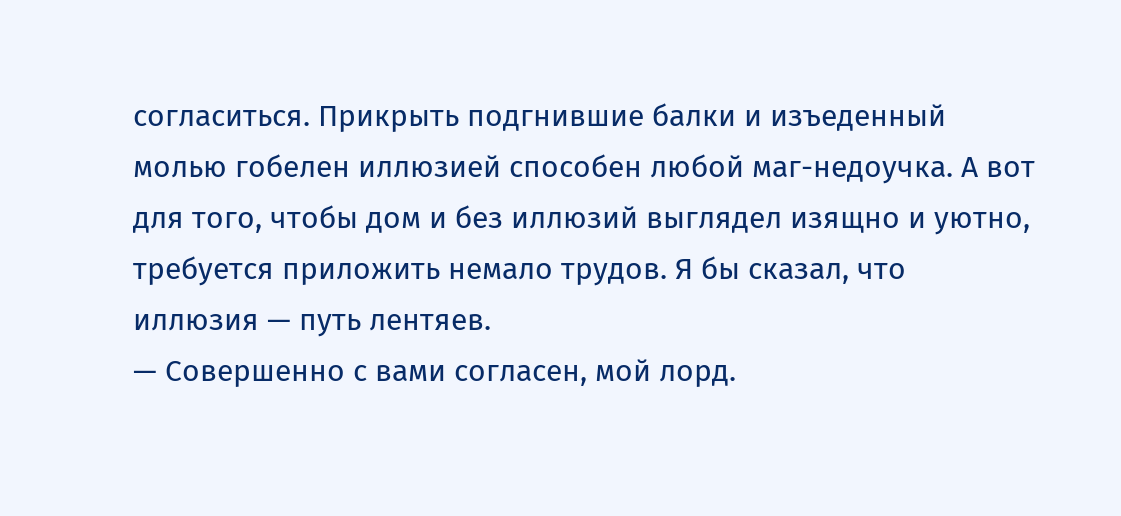согласиться. Прикрыть подгнившие балки и изъеденный молью гобелен иллюзией способен любой маг-недоучка. А вот для того, чтобы дом и без иллюзий выглядел изящно и уютно, требуется приложить немало трудов. Я бы сказал, что иллюзия — путь лентяев.
— Совершенно с вами согласен, мой лорд.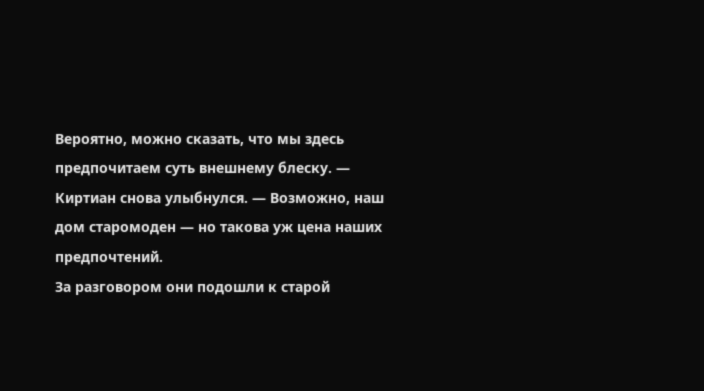Вероятно, можно сказать, что мы здесь предпочитаем суть внешнему блеску. — Киртиан снова улыбнулся. — Возможно, наш дом старомоден — но такова уж цена наших предпочтений.
За разговором они подошли к старой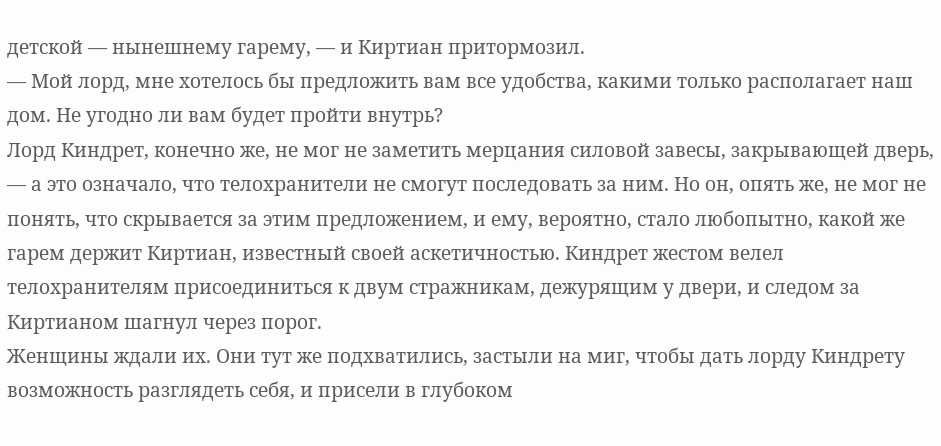детской — нынешнему гарему, — и Киртиан притормозил.
— Мой лорд, мне хотелось бы предложить вам все удобства, какими только располагает наш дом. Не угодно ли вам будет пройти внутрь?
Лорд Киндрет, конечно же, не мог не заметить мерцания силовой завесы, закрывающей дверь, — а это означало, что телохранители не смогут последовать за ним. Но он, опять же, не мог не понять, что скрывается за этим предложением, и ему, вероятно, стало любопытно, какой же гарем держит Киртиан, известный своей аскетичностью. Киндрет жестом велел телохранителям присоединиться к двум стражникам, дежурящим у двери, и следом за Киртианом шагнул через порог.
Женщины ждали их. Они тут же подхватились, застыли на миг, чтобы дать лорду Киндрету возможность разглядеть себя, и присели в глубоком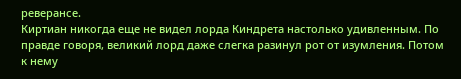реверансе.
Киртиан никогда еще не видел лорда Киндрета настолько удивленным. По правде говоря, великий лорд даже слегка разинул рот от изумления. Потом к нему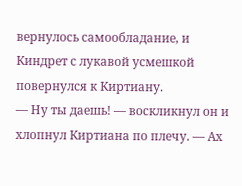вернулось самообладание, и Киндрет с лукавой усмешкой повернулся к Киртиану.
— Ну ты даешь! — воскликнул он и хлопнул Киртиана по плечу. — Ах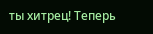ты хитрец! Теперь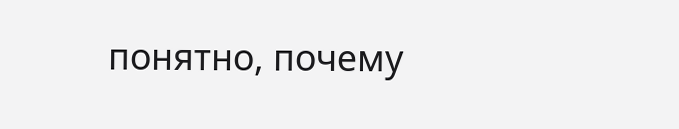понятно, почему